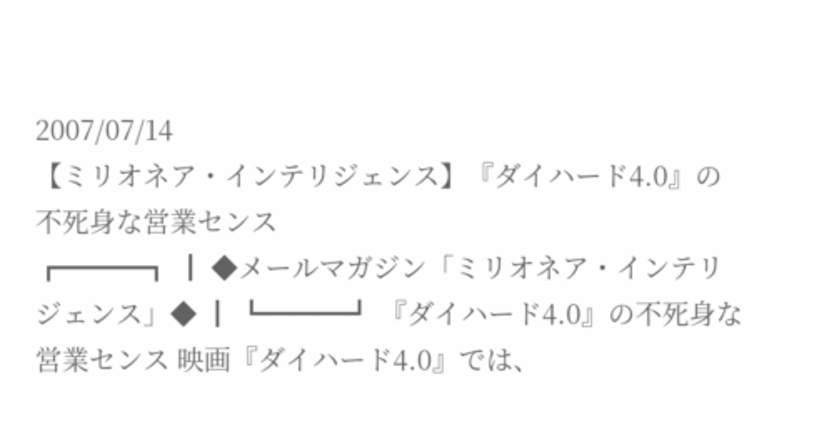2007/07/14
【ミリオネア・インテリジェンス】『ダイハード4.0』の不死身な営業センス
┏━━━┓ ┃ ◆メールマガジン「ミリオネア・インテリジェンス」◆ ┃ ┗━━━┛ 『ダイハード4.0』の不死身な営業センス 映画『ダイハード4.0』では、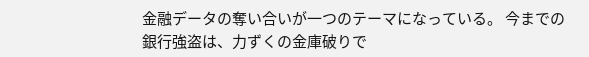金融データの奪い合いが一つのテーマになっている。 今までの銀行強盗は、力ずくの金庫破りで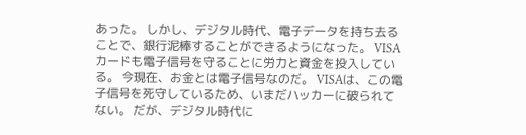あった。 しかし、デジタル時代、電子データを持ち去ることで、銀行泥棒することができるようになった。 VISAカードも電子信号を守ることに労力と資金を投入している。 今現在、お金とは電子信号なのだ。 VISAは、この電子信号を死守しているため、いまだハッカーに破られてない。 だが、デジタル時代に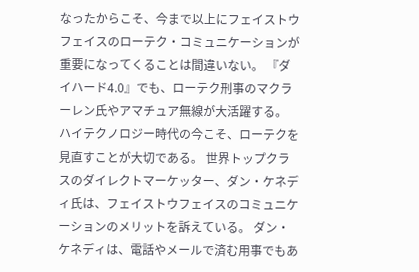なったからこそ、今まで以上にフェイストウフェイスのローテク・コミュニケーションが重要になってくることは間違いない。 『ダイハード4.0』でも、ローテク刑事のマクラーレン氏やアマチュア無線が大活躍する。 ハイテクノロジー時代の今こそ、ローテクを見直すことが大切である。 世界トップクラスのダイレクトマーケッター、ダン・ケネディ氏は、フェイストウフェイスのコミュニケーションのメリットを訴えている。 ダン・ケネディは、電話やメールで済む用事でもあ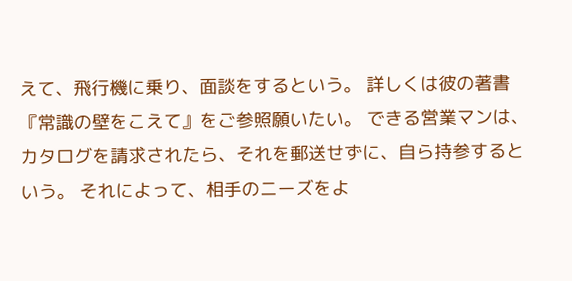えて、飛行機に乗り、面談をするという。 詳しくは彼の著書『常識の壁をこえて』をご参照願いたい。 できる営業マンは、カタログを請求されたら、それを郵送せずに、自ら持参するという。 それによって、相手のニーズをよ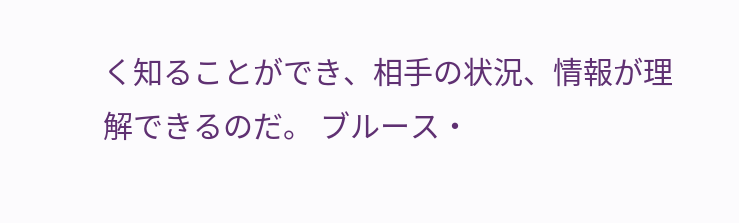く知ることができ、相手の状況、情報が理解できるのだ。 ブルース・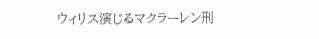ウィリス演じるマクラーレン刑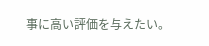事に高い評価を与えたい。